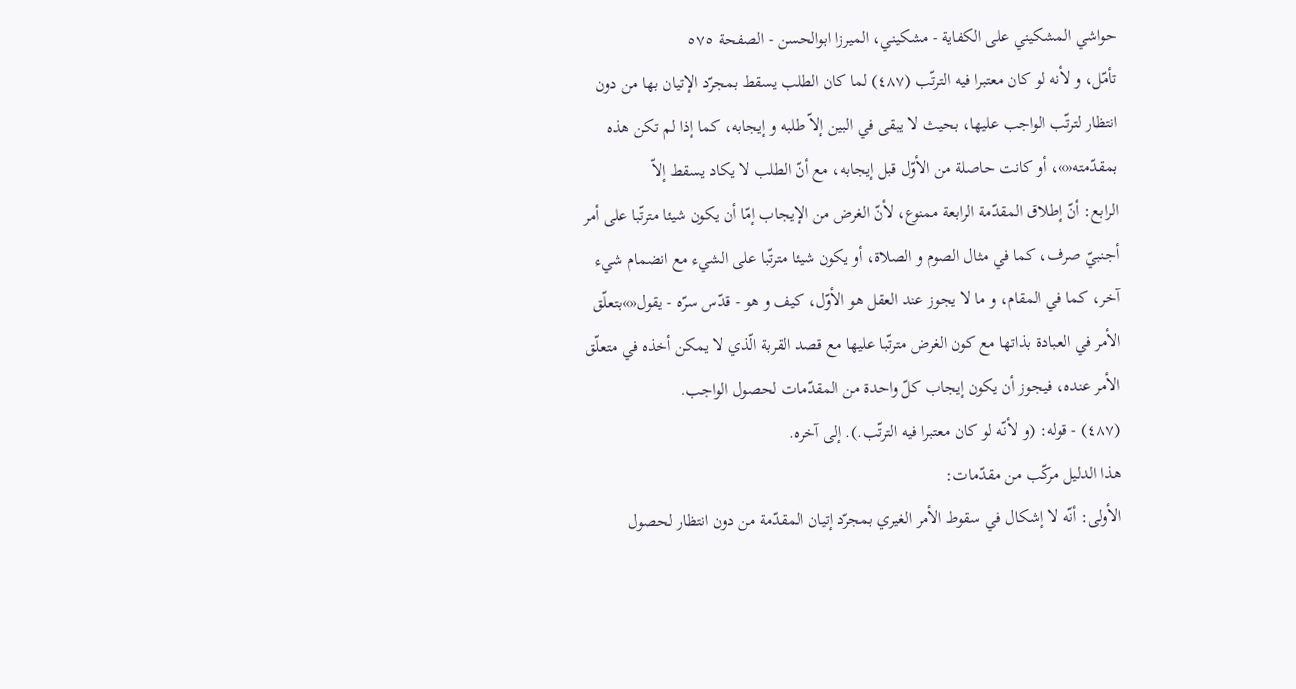حواشي المشكيني علی الكفاية - مشکیني، الميرزا ابوالحسن - الصفحة ٥٧٥
تأمّل، و لأنه لو كان معتبرا فيه الترتّب (٤٨٧) لما كان الطلب يسقط بمجرّد الإتيان بها من دون انتظار لترتّب الواجب عليها، بحيث لا يبقى في البين إلاّ طلبه و إيجابه، كما إذا لم تكن هذه بمقدّمته«»، أو كانت حاصلة من الأوّل قبل إيجابه، مع أنّ الطلب لا يكاد يسقط إلاّ
الرابع: أنّ إطلاق المقدّمة الرابعة ممنوع، لأنّ الغرض من الإيجاب إمّا أن يكون شيئا مترتّبا على أمر أجنبيّ صرف، كما في مثال الصوم و الصلاة، أو يكون شيئا مترتّبا على الشيء مع انضمام شيء آخر، كما في المقام، و ما لا يجوز عند العقل هو الأوّل، كيف و هو - قدّس سرّه - يقول«»بتعلّق الأمر في العبادة بذاتها مع كون الغرض مترتّبا عليها مع قصد القربة الّذي لا يمكن أخذه في متعلّق الأمر عنده، فيجوز أن يكون إيجاب كلّ واحدة من المقدّمات لحصول الواجب.
(٤٨٧) - قوله: (و لأنّه لو كان معتبرا فيه الترتّب.). إلى آخره.
هذا الدليل مركّب من مقدّمات:
الأولى: أنّه لا إشكال في سقوط الأمر الغيري بمجرّد إتيان المقدّمة من دون انتظار لحصول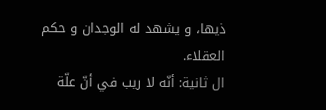ذيها، و يشهد له الوجدان و حكم العقلاء.
ال ثانية: أنّه لا ريب في أنّ علّة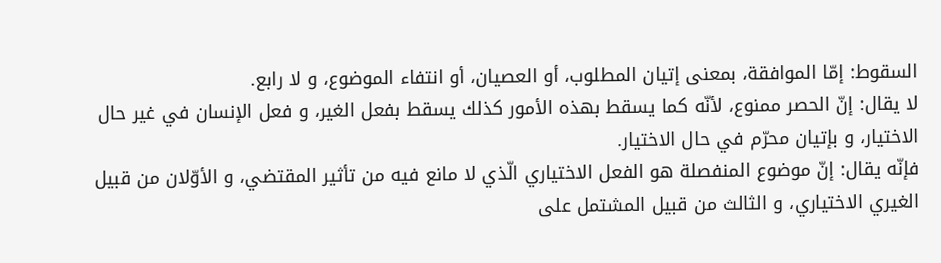السقوط: إمّا الموافقة، بمعنى إتيان المطلوب، أو العصيان، أو انتفاء الموضوع، و لا رابع.
لا يقال: إنّ الحصر ممنوع، لأنّه كما يسقط بهذه الأمور كذلك يسقط بفعل الغير، و فعل الإنسان في غير حال الاختيار، و بإتيان محرّم في حال الاختيار.
فإنّه يقال: إنّ موضوع المنفصلة هو الفعل الاختياري الّذي لا مانع فيه من تأثير المقتضي، و الأوّلان من قبيل الغيري الاختياري، و الثالث من قبيل المشتمل على